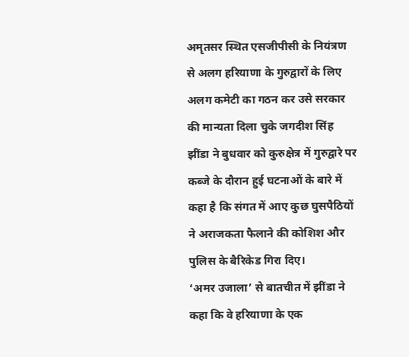अमृतसर स्थित एसजीपीसी के नियंत्रण से अलग हरियाणा के गुरुद्वारों के लिए अलग कमेटी का गठन कर उसे सरकार की मान्यता दिला चुके जगदीश सिंह झींडा ने बुधवार को कुरुक्षेत्र में गुरुद्वारे पर कब्जे के दौरान हुई घटनाओं के बारे में कहा है कि संगत में आए कुछ घुसपैठियों ने अराजकता फैलाने की कोशिश और पुलिस के बैरिकेड गिरा दिए।
‘अमर उजाला’ से बातचीत में झींडा ने कहा कि वे हरियाणा के एक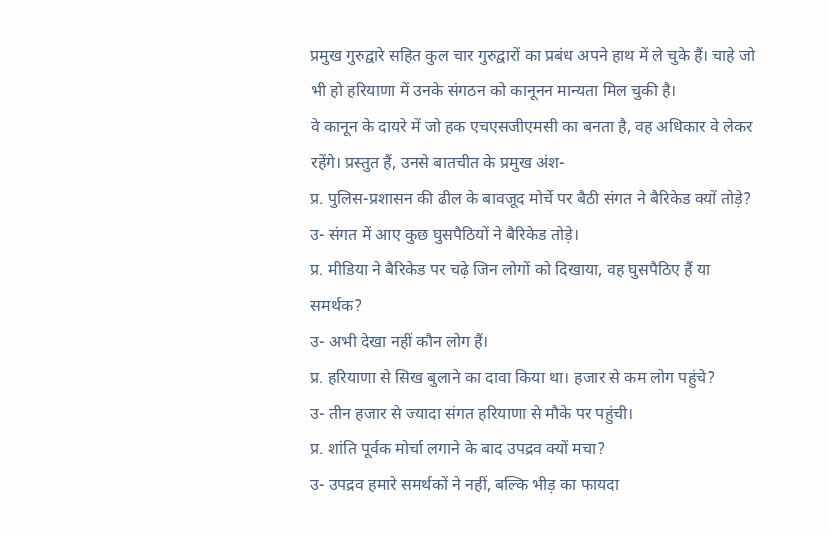प्रमुख गुरुद्वारे सहित कुल चार गुरुद्वारों का प्रबंध अपने हाथ में ले चुके हैं। चाहे जो भी हो हरियाणा में उनके संगठन को कानूनन मान्यता मिल चुकी है।
वे कानून के दायरे में जो हक एचएसजीएमसी का बनता है, वह अधिकार वे लेकर रहेंगे। प्रस्तुत हैं, उनसे बातचीत के प्रमुख अंश-
प्र. पुलिस-प्रशासन की ढील के बावजूद मोर्चे पर बैठी संगत ने बैरिकेड क्यों तोड़े?
उ- संगत में आए कुछ घुसपैठियों ने बैरिकेड तोड़े।
प्र. मीडिया ने बैरिकेड पर चढ़े जिन लोगों को दिखाया, वह घुसपैठिए हैं या समर्थक?
उ- अभी देखा नहीं कौन लोग हैं।
प्र. हरियाणा से सिख बुलाने का दावा किया था। हजार से कम लोग पहुंचे?
उ- तीन हजार से ज्यादा संगत हरियाणा से मौके पर पहुंची।
प्र. शांति पूर्वक मोर्चा लगाने के बाद उपद्रव क्यों मचा?
उ- उपद्रव हमारे समर्थकों ने नहीं, बल्कि भीड़ का फायदा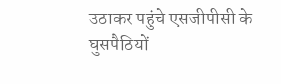उठाकर पहुंचे एसजीपीसी के घुसपैठियों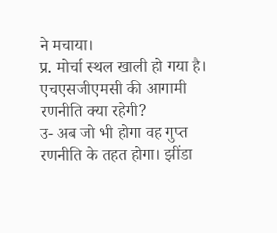ने मचाया।
प्र. मोर्चा स्थल खाली हो गया है। एचएसजीएमसी की आगामी रणनीति क्या रहेगी?
उ- अब जो भी होगा वह गुप्त रणनीति के तहत होगा। झींडा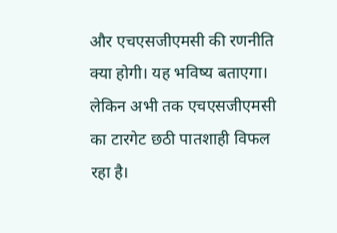और एचएसजीएमसी की रणनीति क्या होगी। यह भविष्य बताएगा। लेकिन अभी तक एचएसजीएमसी का टारगेट छठी पातशाही विफल रहा है।